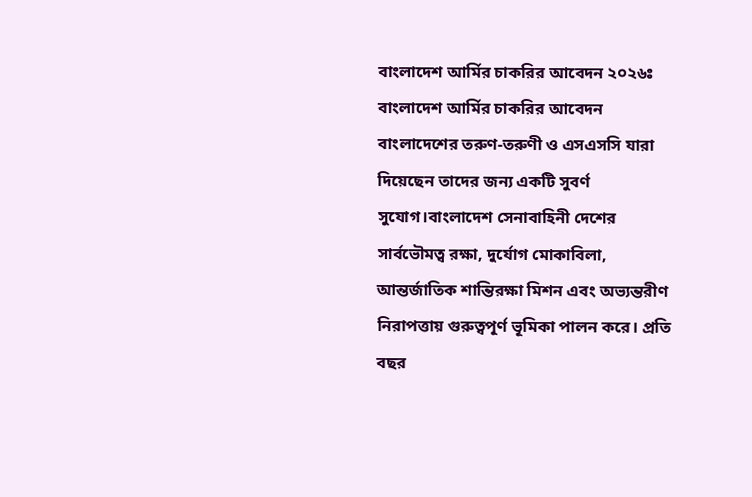বাংলাদেশ আর্মির চাকরির আবেদন ২০২৬ঃ বাংলাদেশ আর্মির চাকরির আবেদন বাংলাদেশের তরুণ-তরুণী ও এসএসসি যারা দিয়েছেন তাদের জন্য একটি সুবর্ণ সুযোগ।বাংলাদেশ সেনাবাহিনী দেশের সার্বভৌমত্ব রক্ষা, দুর্যোগ মোকাবিলা, আন্তর্জাতিক শান্তিরক্ষা মিশন এবং অভ্যন্তরীণ নিরাপত্তায় গুরুত্বপূর্ণ ভূমিকা পালন করে। প্রতি বছর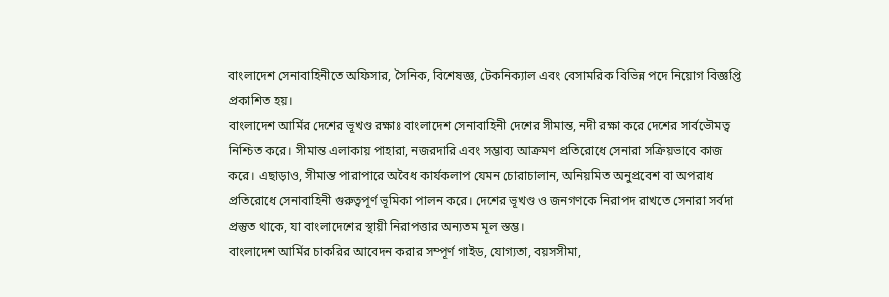বাংলাদেশ সেনাবাহিনীতে অফিসার, সৈনিক, বিশেষজ্ঞ, টেকনিক্যাল এবং বেসামরিক বিভিন্ন পদে নিয়োগ বিজ্ঞপ্তি প্রকাশিত হয়।
বাংলাদেশ আর্মির দেশের ভূখণ্ড রক্ষাঃ বাংলাদেশ সেনাবাহিনী দেশের সীমান্ত, নদী রক্ষা করে দেশের সার্বভৌমত্ব নিশ্চিত করে। সীমান্ত এলাকায় পাহারা, নজরদারি এবং সম্ভাব্য আক্রমণ প্রতিরোধে সেনারা সক্রিয়ভাবে কাজ করে। এছাড়াও, সীমান্ত পারাপারে অবৈধ কার্যকলাপ যেমন চোরাচালান, অনিয়মিত অনুপ্রবেশ বা অপরাধ প্রতিরোধে সেনাবাহিনী গুরুত্বপূর্ণ ভূমিকা পালন করে। দেশের ভূখণ্ড ও জনগণকে নিরাপদ রাখতে সেনারা সর্বদা প্রস্তুত থাকে, যা বাংলাদেশের স্থায়ী নিরাপত্তার অন্যতম মূল স্তম্ভ।
বাংলাদেশ আর্মির চাকরির আবেদন করার সম্পূর্ণ গাইড, যোগ্যতা, বয়সসীমা,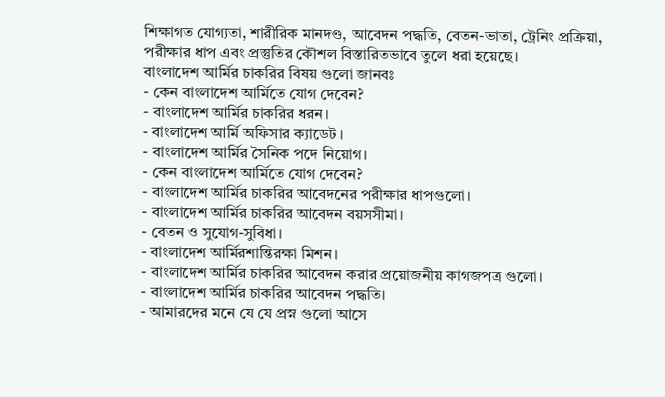শিক্ষাগত যোগ্যতা, শারীরিক মানদণ্ড, আবেদন পদ্ধতি, বেতন-ভাতা, ট্রেনিং প্রক্রিয়া, পরীক্ষার ধাপ এবং প্রস্তুতির কৌশল বিস্তারিতভাবে তুলে ধরা হয়েছে।
বাংলাদেশ আর্মির চাকরির বিষয় গুলো জানবঃ
- কেন বাংলাদেশ আর্মিতে যোগ দেবেন?
- বাংলাদেশ আর্মির চাকরির ধরন।
- বাংলাদেশ আর্মি অফিসার ক্যাডেট ।
- বাংলাদেশ আর্মির সৈনিক পদে নিয়োগ।
- কেন বাংলাদেশ আর্মিতে যোগ দেবেন?
- বাংলাদেশ আর্মির চাকরির আবেদনের পরীক্ষার ধাপগুলো।
- বাংলাদেশ আর্মির চাকরির আবেদন বয়সসীমা।
- বেতন ও সুযোগ-সুবিধা।
- বাংলাদেশ আর্মিরশান্তিরক্ষা মিশন।
- বাংলাদেশ আর্মির চাকরির আবেদন করার প্রয়োজনীয় কাগজপত্র গুলো।
- বাংলাদেশ আর্মির চাকরির আবেদন পদ্ধতি।
- আমারদের মনে যে যে প্রস্ন গুলো আসে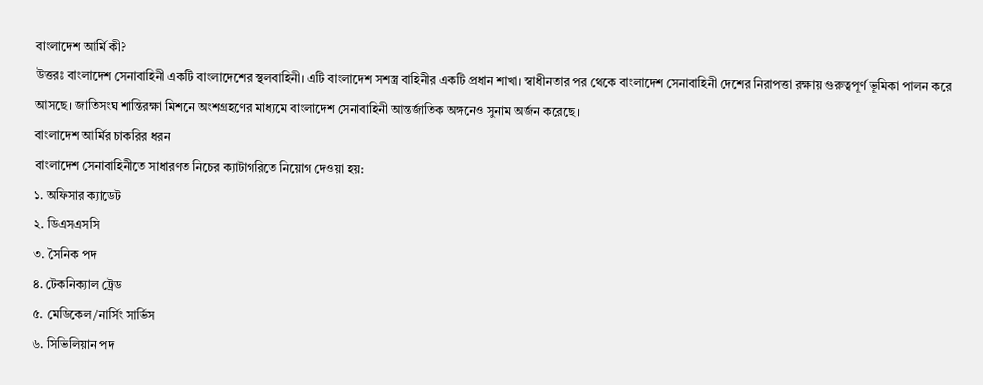বাংলাদেশ আর্মি কী?
উত্তরঃ বাংলাদেশ সেনাবাহিনী একটি বাংলাদেশের স্থলবাহিনী। এটি বাংলাদেশ সশস্ত্র বাহিনীর একটি প্রধান শাখা। স্বাধীনতার পর থেকে বাংলাদেশ সেনাবাহিনী দেশের নিরাপত্তা রক্ষায় গুরুত্বপূর্ণ ভূমিকা পালন করে আসছে। জাতিসংঘ শান্তিরক্ষা মিশনে অংশগ্রহণের মাধ্যমে বাংলাদেশ সেনাবাহিনী আন্তর্জাতিক অঙ্গনেও সুনাম অর্জন করেছে।
বাংলাদেশ আর্মির চাকরির ধরন
বাংলাদেশ সেনাবাহিনীতে সাধারণত নিচের ক্যাটাগরিতে নিয়োগ দেওয়া হয়:
১. অফিসার ক্যাডেট
২. ডিএসএসসি
৩. সৈনিক পদ
৪. টেকনিক্যাল ট্রেড
৫. মেডিকেল/নার্সিং সার্ভিস
৬. সিভিলিয়ান পদ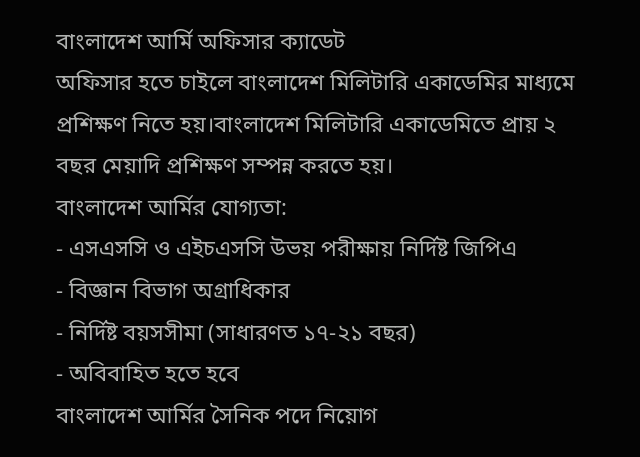বাংলাদেশ আর্মি অফিসার ক্যাডেট
অফিসার হতে চাইলে বাংলাদেশ মিলিটারি একাডেমির মাধ্যমে প্রশিক্ষণ নিতে হয়।বাংলাদেশ মিলিটারি একাডেমিতে প্রায় ২ বছর মেয়াদি প্রশিক্ষণ সম্পন্ন করতে হয়।
বাংলাদেশ আর্মির যোগ্যতা:
- এসএসসি ও এইচএসসি উভয় পরীক্ষায় নির্দিষ্ট জিপিএ
- বিজ্ঞান বিভাগ অগ্রাধিকার
- নির্দিষ্ট বয়সসীমা (সাধারণত ১৭-২১ বছর)
- অবিবাহিত হতে হবে
বাংলাদেশ আর্মির সৈনিক পদে নিয়োগ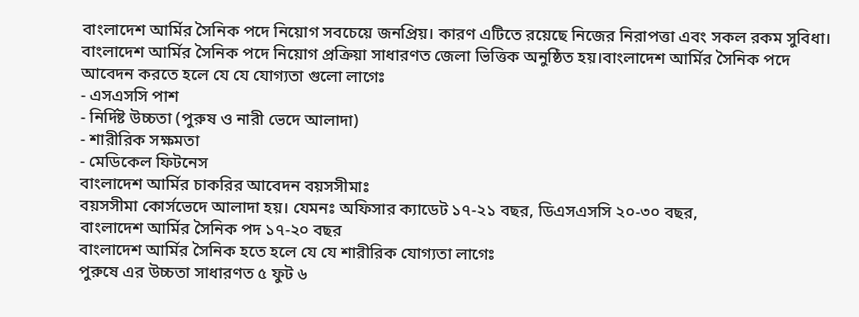বাংলাদেশ আর্মির সৈনিক পদে নিয়োগ সবচেয়ে জনপ্রিয়। কারণ এটিতে রয়েছে নিজের নিরাপত্তা এবং সকল রকম সুবিধা। বাংলাদেশ আর্মির সৈনিক পদে নিয়োগ প্রক্রিয়া সাধারণত জেলা ভিত্তিক অনুষ্ঠিত হয়।বাংলাদেশ আর্মির সৈনিক পদে আবেদন করতে হলে যে যে যোগ্যতা গুলো লাগেঃ
- এসএসসি পাশ
- নির্দিষ্ট উচ্চতা (পুরুষ ও নারী ভেদে আলাদা)
- শারীরিক সক্ষমতা
- মেডিকেল ফিটনেস
বাংলাদেশ আর্মির চাকরির আবেদন বয়সসীমাঃ
বয়সসীমা কোর্সভেদে আলাদা হয়। যেমনঃ অফিসার ক্যাডেট ১৭-২১ বছর, ডিএসএসসি ২০-৩০ বছর,
বাংলাদেশ আর্মির সৈনিক পদ ১৭-২০ বছর
বাংলাদেশ আর্মির সৈনিক হতে হলে যে যে শারীরিক যোগ্যতা লাগেঃ
পুরুষে এর উচ্চতা সাধারণত ৫ ফুট ৬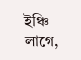ইঞ্চি লাগে,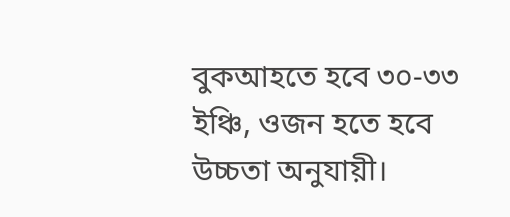বুকআহতে হবে ৩০-৩৩ ইঞ্চি, ওজন হতে হবে উচ্চতা অনুযায়ী।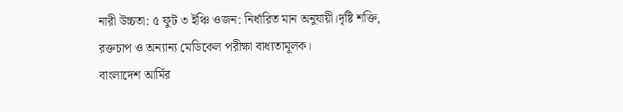নারী উচ্চতা: ৫ ফুট ৩ ইঞ্চি ওজন: নির্ধারিত মান অনুযায়ী।দৃষ্টি শক্তি, রক্তচাপ ও অন্যান্য মেডিকেল পরীক্ষা বাধ্যতামূলক।
বাংলাদেশ আর্মির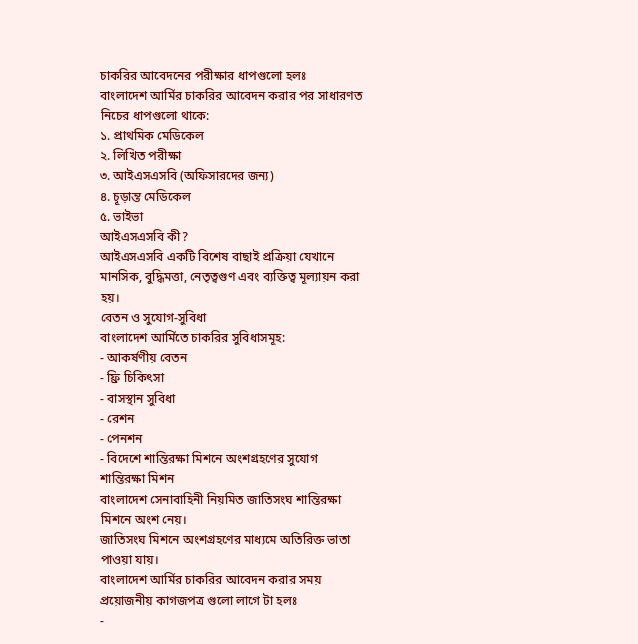চাকরির আবেদনের পরীক্ষার ধাপগুলো হলঃ
বাংলাদেশ আর্মির চাকরির আবেদন করার পর সাধারণত নিচের ধাপগুলো থাকে:
১. প্রাথমিক মেডিকেল
২. লিখিত পরীক্ষা
৩. আইএসএসবি (অফিসারদের জন্য)
৪. চূড়ান্ত মেডিকেল
৫. ভাইভা
আইএসএসবি কী?
আইএসএসবি একটি বিশেষ বাছাই প্রক্রিয়া যেখানে মানসিক, বুদ্ধিমত্তা, নেতৃত্বগুণ এবং ব্যক্তিত্ব মূল্যায়ন করা হয়।
বেতন ও সুযোগ-সুবিধা
বাংলাদেশ আর্মিতে চাকরির সুবিধাসমূহ:
- আকর্ষণীয় বেতন
- ফ্রি চিকিৎসা
- বাসস্থান সুবিধা
- রেশন
- পেনশন
- বিদেশে শান্তিরক্ষা মিশনে অংশগ্রহণের সুযোগ
শান্তিরক্ষা মিশন
বাংলাদেশ সেনাবাহিনী নিয়মিত জাতিসংঘ শান্তিরক্ষা মিশনে অংশ নেয়।
জাতিসংঘ মিশনে অংশগ্রহণের মাধ্যমে অতিরিক্ত ভাতা পাওয়া যায়।
বাংলাদেশ আর্মির চাকরির আবেদন করার সময় প্রয়োজনীয় কাগজপত্র গুলো লাগে টা হলঃ
-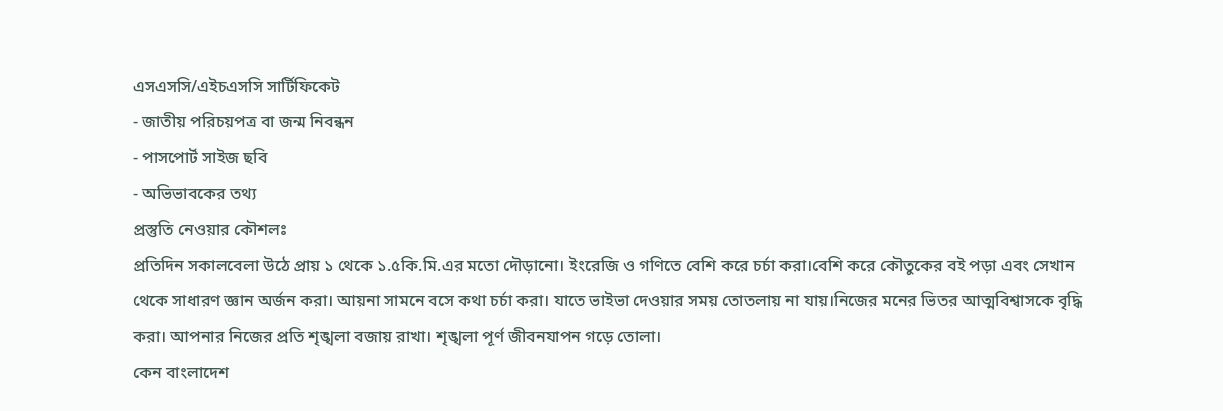এসএসসি/এইচএসসি সার্টিফিকেট
- জাতীয় পরিচয়পত্র বা জন্ম নিবন্ধন
- পাসপোর্ট সাইজ ছবি
- অভিভাবকের তথ্য
প্রস্তুতি নেওয়ার কৌশলঃ
প্রতিদিন সকালবেলা উঠে প্রায় ১ থেকে ১.৫কি.মি.এর মতো দৌড়ানো। ইংরেজি ও গণিতে বেশি করে চর্চা করা।বেশি করে কৌতুকের বই পড়া এবং সেখান থেকে সাধারণ জ্ঞান অর্জন করা। আয়না সামনে বসে কথা চর্চা করা। যাতে ভাইভা দেওয়ার সময় তোতলায় না যায়।নিজের মনের ভিতর আত্মবিশ্বাসকে বৃদ্ধি করা। আপনার নিজের প্রতি শৃঙ্খলা বজায় রাখা। শৃঙ্খলা পূর্ণ জীবনযাপন গড়ে তোলা।
কেন বাংলাদেশ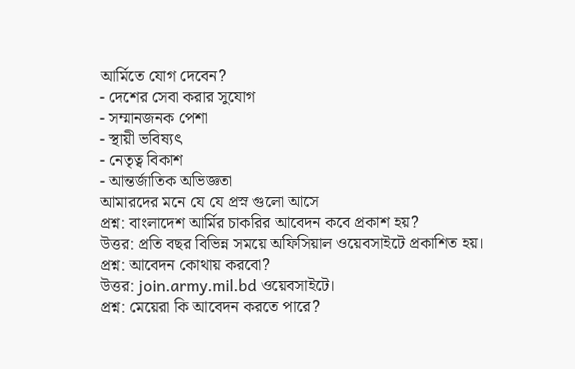আর্মিতে যোগ দেবেন?
- দেশের সেবা করার সুযোগ
- সম্মানজনক পেশা
- স্থায়ী ভবিষ্যৎ
- নেতৃত্ব বিকাশ
- আন্তর্জাতিক অভিজ্ঞতা
আমারদের মনে যে যে প্রস্ন গুলো আসে
প্রশ্ন: বাংলাদেশ আর্মির চাকরির আবেদন কবে প্রকাশ হয়?
উত্তর: প্রতি বছর বিভিন্ন সময়ে অফিসিয়াল ওয়েবসাইটে প্রকাশিত হয়।
প্রশ্ন: আবেদন কোথায় করবো?
উত্তর: join.army.mil.bd ওয়েবসাইটে।
প্রশ্ন: মেয়েরা কি আবেদন করতে পারে?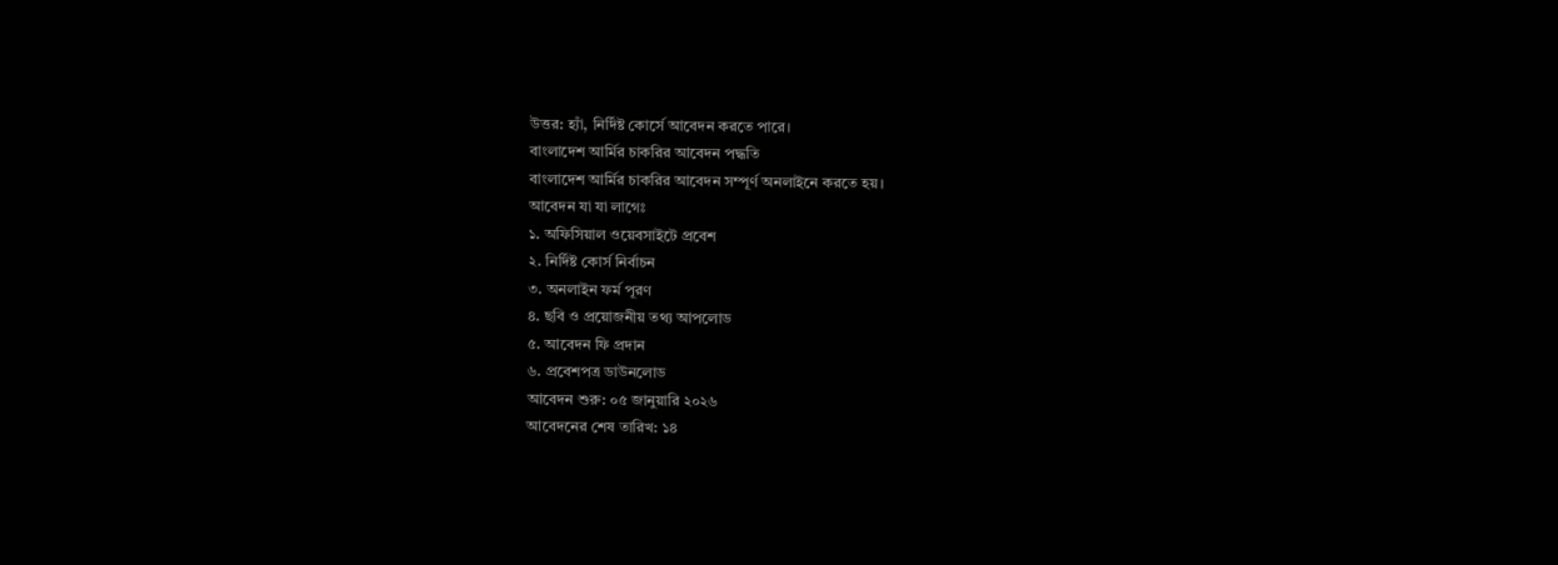উত্তর: হ্যাঁ, নির্দিষ্ট কোর্সে আবেদন করতে পারে।
বাংলাদেশ আর্মির চাকরির আবেদন পদ্ধতি
বাংলাদেশ আর্মির চাকরির আবেদন সম্পূর্ণ অনলাইনে করতে হয়।
আবেদন যা যা লাগেঃ
১. অফিসিয়াল ওয়েবসাইটে প্রবেশ
২. নির্দিষ্ট কোর্স নির্বাচন
৩. অনলাইন ফর্ম পূরণ
৪. ছবি ও প্রয়োজনীয় তথ্য আপলোড
৫. আবেদন ফি প্রদান
৬. প্রবেশপত্র ডাউনলোড
আবেদন শুরু: ০৫ জানুয়ারি ২০২৬
আবেদনের শেষ তারিখ: ১৪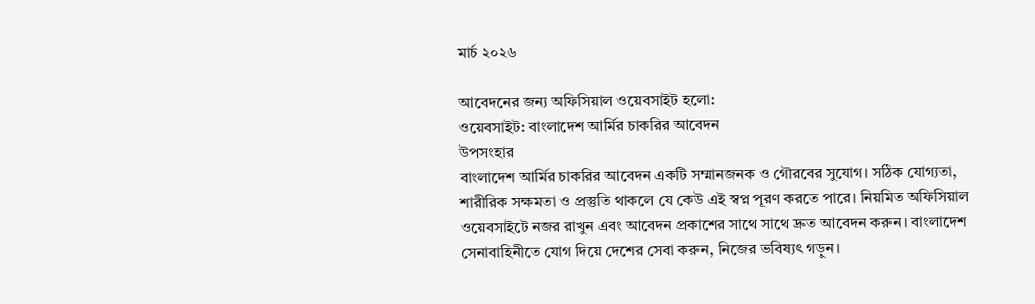মার্চ ২০২৬

আবেদনের জন্য অফিসিয়াল ওয়েবসাইট হলো:
ওয়েবসাইট: বাংলাদেশ আর্মির চাকরির আবেদন
উপসংহার
বাংলাদেশ আর্মির চাকরির আবেদন একটি সম্মানজনক ও গৌরবের সুযোগ। সঠিক যোগ্যতা, শারীরিক সক্ষমতা ও প্রস্তুতি থাকলে যে কেউ এই স্বপ্ন পূরণ করতে পারে। নিয়মিত অফিসিয়াল ওয়েবসাইটে নজর রাখুন এবং আবেদন প্রকাশের সাথে সাথে দ্রুত আবেদন করুন। বাংলাদেশ সেনাবাহিনীতে যোগ দিয়ে দেশের সেবা করুন, নিজের ভবিষ্যৎ গড়ুন।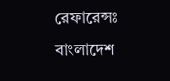রেফারেন্সঃ
বাংলাদেশ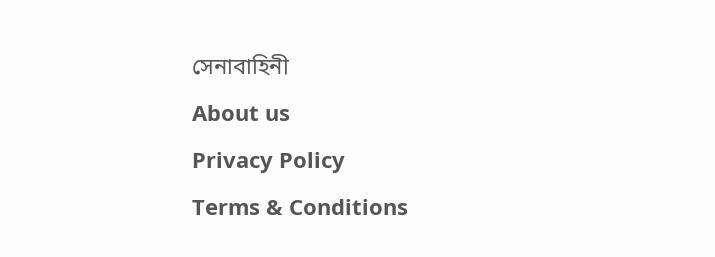সেনাবাহিনী
About us
Privacy Policy
Terms & Conditions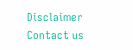Disclaimer
Contact us